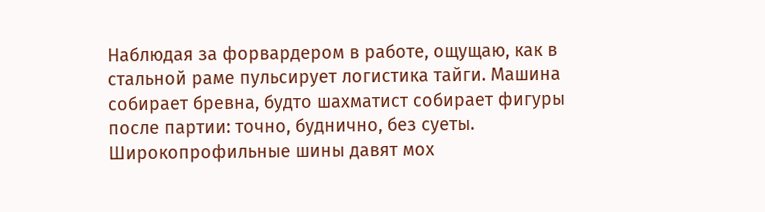Наблюдая за форвардером в работе, ощущаю, как в стальной раме пульсирует логистика тайги. Машина собирает бревна, будто шахматист собирает фигуры после партии: точно, буднично, без суеты. Широкопрофильные шины давят мох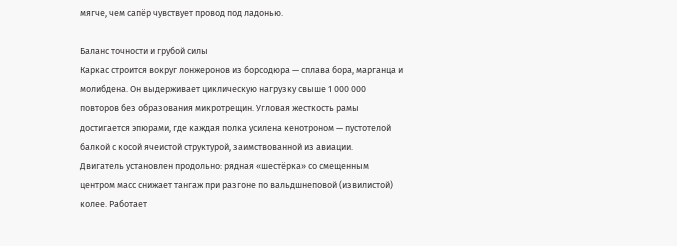мягче, чем сапёр чувствует провод под ладонью.

Баланс точности и грубой силы
Каркас строится вокруг лонжеронов из борсодюра — сплава бора, марганца и молибдена. Он выдерживает циклическую нагрузку свыше 1 000 000 повторов без образования микротрещин. Угловая жесткость рамы достигается эпюрами, где каждая полка усилена кенотроном — пустотелой балкой с косой ячеистой структурой, заимствованной из авиации.
Двигатель установлен продольно: рядная «шестёрка» со смещенным центром масс снижает тангаж при разгоне по вальдшнеповой (извилистой) колее. Работает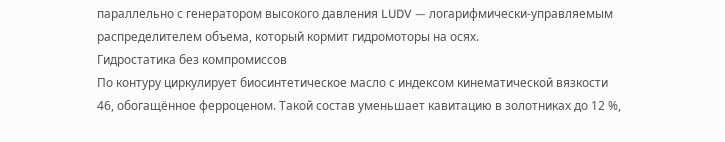параллельно с генератором высокого давления LUDV — логарифмически-управляемым распределителем объема, который кормит гидромоторы на осях.
Гидростатика без компромиссов
По контуру циркулирует биосинтетическое масло с индексом кинематической вязкости 46, обогащённое ферроценом. Такой состав уменьшает кавитацию в золотниках до 12 %,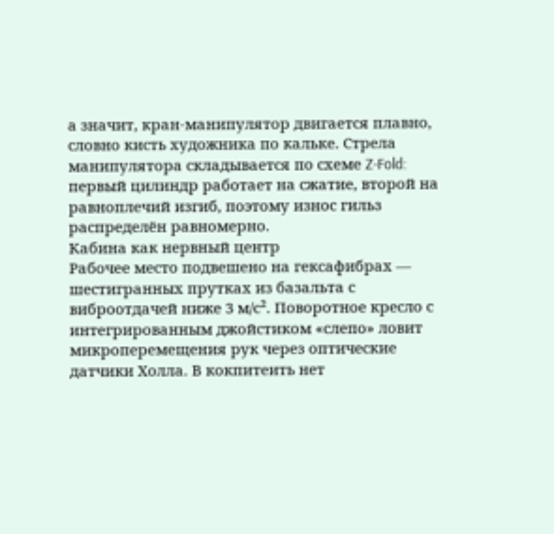а значит, кран-манипулятор двигается плавно, словно кисть художника по кальке. Стрела манипулятора складывается по схеме Z-Fold: первый цилиндр работает на сжатие, второй на равноплечий изгиб, поэтому износ гильз распределён равномерно.
Кабина как нервный центр
Рабочее место подвешено на гексафибрах — шестигранных прутках из базальта с виброотдачей ниже 3 м/с². Поворотное кресло с интегрированным джойстиком «слепо» ловит микроперемещения рук через оптические датчики Холла. В кокпитеить нет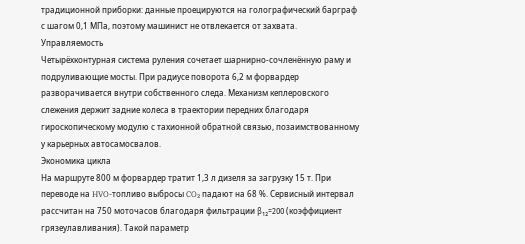традиционной приборки: данные проецируются на голографический барграф с шагом 0,1 МПа, поэтому машинист не отвлекается от захвата.
Управляемость
Четырёхконтурная система руления сочетает шарнирно-сочленённую раму и подруливающие мосты. При радиусе поворота 6,2 м форвардер разворачивается внутри собственного следа. Механизм кеплеровского слежения держит задние колеса в траектории передних благодаря гироскопическому модулю с тахионной обратной связью, позаимствованному у карьерных автосамосвалов.
Экономика цикла
На маршруте 800 м форвардер тратит 1,3 л дизеля за загрузку 15 т. При переводе на HVO-топливо выбросы CO₂ падают на 68 %. Сервисный интервал рассчитан на 750 моточасов благодаря фильтрации β₁₂=200 (коэффициент грязеулавливания). Такой параметр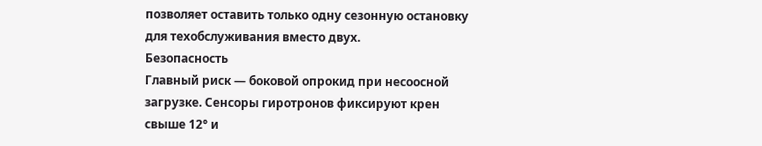позволяет оставить только одну сезонную остановку для техобслуживания вместо двух.
Безопасность
Главный риск — боковой опрокид при несоосной загрузке. Сенсоры гиротронов фиксируют крен свыше 12° и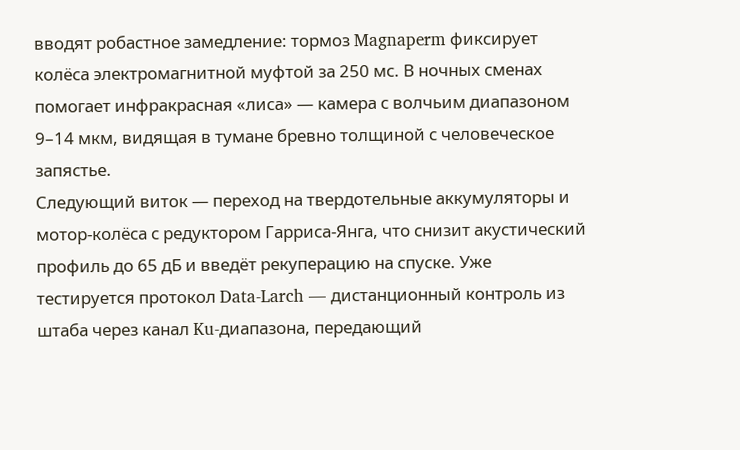вводят робастное замедление: тормоз Magnaperm фиксирует колёса электромагнитной муфтой за 250 мс. В ночных сменах помогает инфракрасная «лиса» — камера с волчьим диапазоном 9–14 мкм, видящая в тумане бревно толщиной с человеческое запястье.
Следующий виток — переход на твердотельные аккумуляторы и мотор-колёса с редуктором Гарриса-Янга, что снизит акустический профиль до 65 дБ и введёт рекуперацию на спуске. Уже тестируется протокол Data-Larch — дистанционный контроль из штаба через канал Ku-диапазона, передающий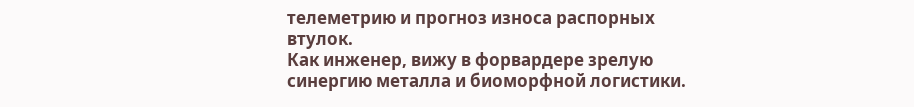телеметрию и прогноз износа распорных втулок.
Как инженер, вижу в форвардере зрелую синергию металла и биоморфной логистики.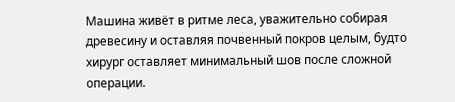Машина живёт в ритме леса, уважительно собирая древесину и оставляя почвенный покров целым, будто хирург оставляет минимальный шов после сложной операции.